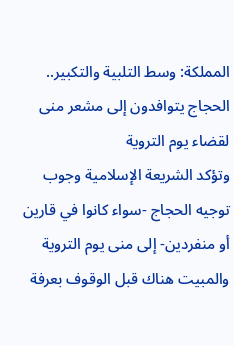المملكة: وسط التلبية والتكبير.. الحجاج يتوافدون إلى مشعر منى لقضاء يوم التروية
وتؤكد الشريعة الإسلامية وجوب توجيه الحجاج -سواء كانوا في قارين أو منفردين- إلى منى يوم التروية والمبيت هناك قبل الوقوف بعرفة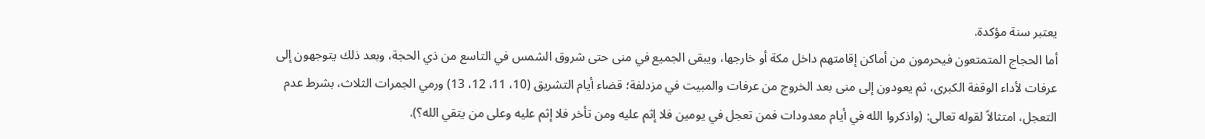يعتبر سنة مؤكدة.
أما الحجاج المتمتعون فيحرمون من أماكن إقامتهم داخل مكة أو خارجها، ويبقى الجميع في منى حتى شروق الشمس في التاسع من ذي الحجة، وبعد ذلك يتوجهون إلى عرفات لأداء الوقفة الكبرى، ثم يعودون إلى منى بعد الخروج من عرفات والمبيت في مزدلفة؛ قضاء أيام التشريق (10، 11، 12، 13) ورمي الجمرات الثلاث، بشرط عدم التعجل، امتثالاً لقوله تعالى: (واذكروا الله في أيام معدودات فمن تعجل في يومين فلا إثم عليه ومن تأخر فلا إثم عليه وعلى من يتقي الله؟).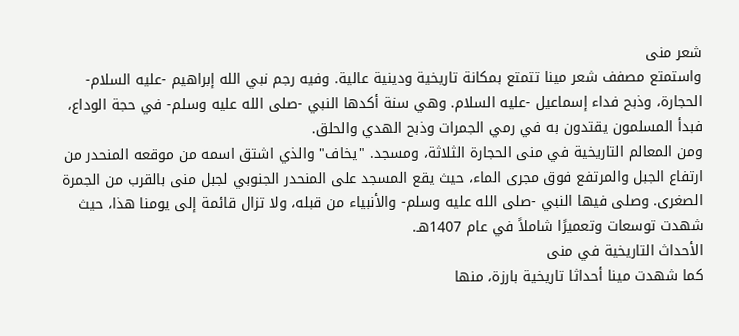شعر منى
واستمتع مصفف شعر مينا تتمتع بمكانة تاريخية ودينية عالية. وفيه رجم نبي الله إبراهيم -عليه السلام- الحجارة، وذبح فداء إسماعيل -عليه السلام. وهي سنة أكدها النبي -صلى الله عليه وسلم- في حجة الوداع، فبدأ المسلمون يقتدون به في رمي الجمرات وذبح الهدي والحلق.
ومن المعالم التاريخية في منى الحجارة الثلاثة، ومسجد. "يخاف" والذي اشتق اسمه من موقعه المنحدر من ارتفاع الجبل والمرتفع فوق مجرى الماء، حيث يقع المسجد على المنحدر الجنوبي لجبل منى بالقرب من الجمرة الصغرى. وصلى فيها النبي -صلى الله عليه وسلم- والأنبياء من قبله، ولا تزال قائمة إلى يومنا هذا، حيث شهدت توسعات وتعميرًا شاملاً في عام 1407هـ.
الأحداث التاريخية في منى
كما شهدت مينا أحداثا تاريخية بارزة، منها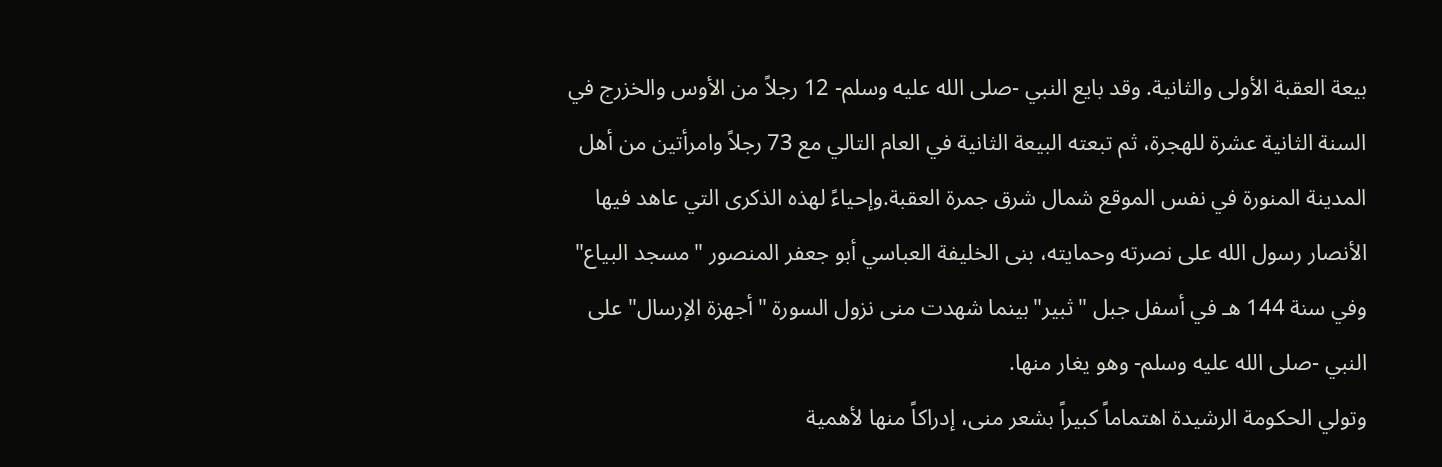بيعة العقبة الأولى والثانية. وقد بايع النبي -صلى الله عليه وسلم- 12 رجلاً من الأوس والخزرج في السنة الثانية عشرة للهجرة، ثم تبعته البيعة الثانية في العام التالي مع 73 رجلاً وامرأتين من أهل المدينة المنورة في نفس الموقع شمال شرق جمرة العقبة.وإحياءً لهذه الذكرى التي عاهد فيها الأنصار رسول الله على نصرته وحمايته، بنى الخليفة العباسي أبو جعفر المنصور "مسجد البياع" وفي سنة 144 هـ في أسفل جبل "ثبير"بينما شهدت منى نزول السورة "أجهزة الإرسال" على النبي -صلى الله عليه وسلم- وهو يغار منها.
وتولي الحكومة الرشيدة اهتماماً كبيراً بشعر منى، إدراكاً منها لأهمية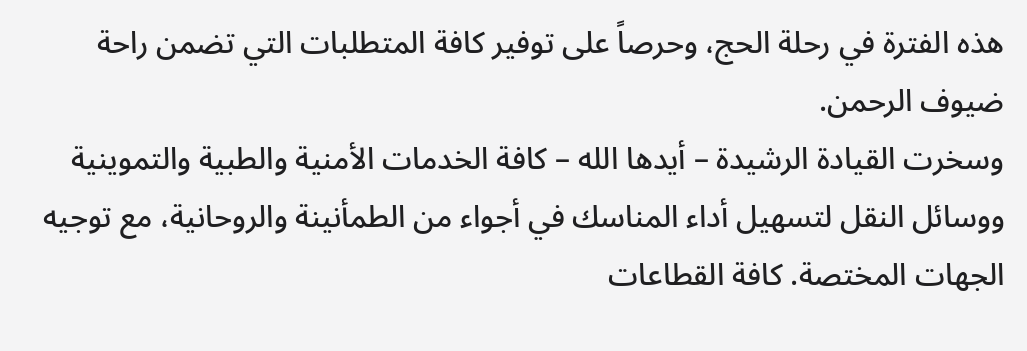هذه الفترة في رحلة الحج، وحرصاً على توفير كافة المتطلبات التي تضمن راحة ضيوف الرحمن.
وسخرت القيادة الرشيدة – أيدها الله – كافة الخدمات الأمنية والطبية والتموينية ووسائل النقل لتسهيل أداء المناسك في أجواء من الطمأنينة والروحانية، مع توجيه الجهات المختصة. كافة القطاعات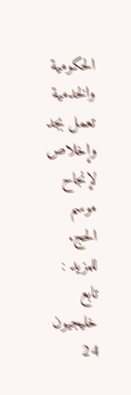الحكومية والخدمية تعمل بجد وإخلاص لإنجاح موسم الحج.
للمزيد : تابع خليجيون 24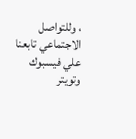، وللتواصل الاجتماعي تابعنا علي فيسبوك وتويتر